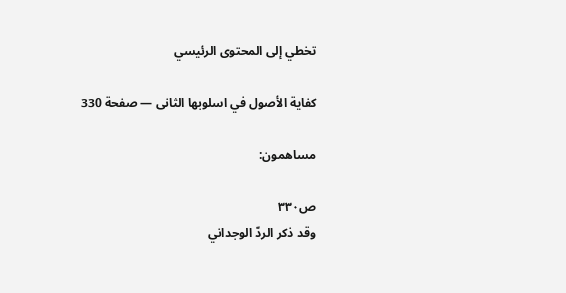تخطي إلى المحتوى الرئيسي

كفاية الأصول في اسلوبها الثانى — صفحة 330

مساهمون:

ص٣٣٠
وقد ذكر الردّ الوجداني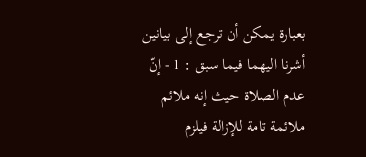بعبارة يمكن أن ترجع إلى بيانين أشرنا اليهما فيما سبق : 1 - إنّ عدم الصلاة حيث إنه ملائم ملائمة تامة للإزالة فيلزم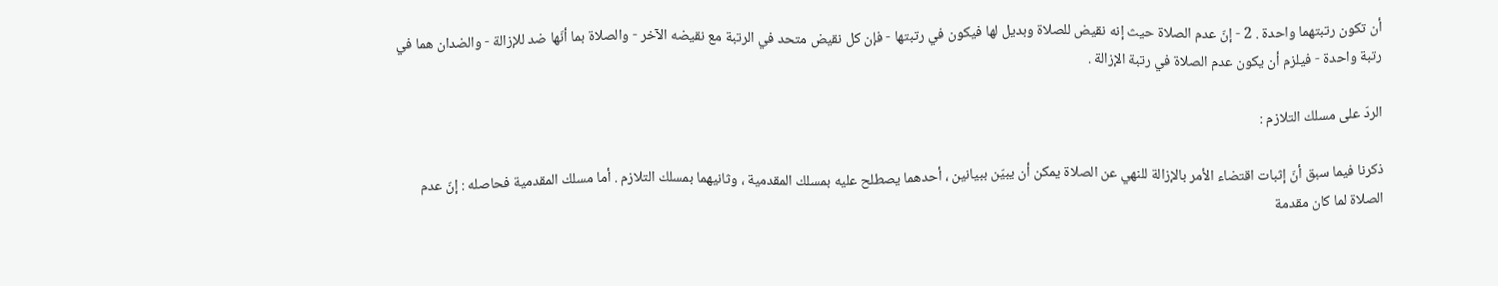أن تكون رتبتهما واحدة . 2 - إنّ عدم الصلاة حيث إنه نقيض للصلاة وبديل لها فيكون في رتبتها - فإن كل نقيض متحد في الرتبة مع نقيضه الآخر - والصلاة بما أنّها ضد للإزالة - والضدان هما في رتبة واحدة - فيلزم أن يكون عدم الصلاة في رتبة الإزالة .

الردّ على مسلك التلازم :

ذكرنا فيما سبق أنّ إثبات اقتضاء الأمر بالإزالة للنهي عن الصلاة يمكن أن يبيّن ببيانين ، أحدهما يصطلح عليه بمسلك المقدمية ، وثانيهما بمسلك التلازم . أما مسلك المقدمية فحاصله : إنّ عدم الصلاة لما كان مقدمة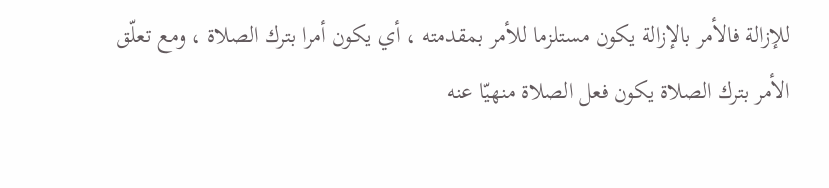للإزالة فالأمر بالإزالة يكون مستلزما للأمر بمقدمته ، أي يكون أمرا بترك الصلاة ، ومع تعلّق الأمر بترك الصلاة يكون فعل الصلاة منهيّا عنه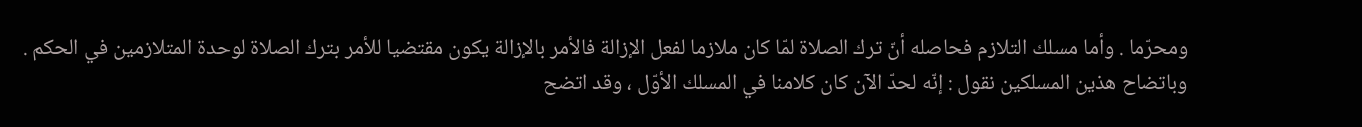ومحرّما . وأما مسلك التلازم فحاصله أنّ ترك الصلاة لمّا كان ملازما لفعل الإزالة فالأمر بالإزالة يكون مقتضيا للأمر بترك الصلاة لوحدة المتلازمين في الحكم . وباتضاح هذين المسلكين نقول : إنّه لحدّ الآن كان كلامنا في المسلك الأوّل ، وقد اتضح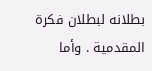بطلانه لبطلان فكرة المقدمية . وأما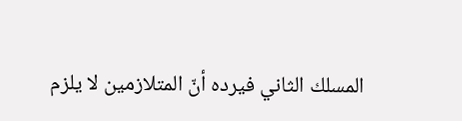المسلك الثاني فيرده أنّ المتلازمين لا يلزم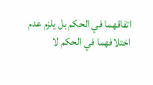اتفاقهما في الحكم بل يلزم عدم اختلافهما في الحكم لا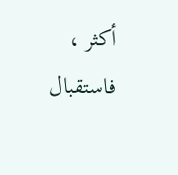أكثر ، فاستقبال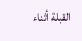القبلة أثناء